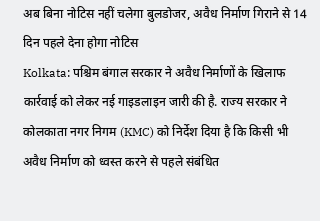अब बिना नोटिस नहीं चलेगा बुलडोजर, अवैध निर्माण गिराने से 14 दिन पहले देना होगा नोटिस
Kolkata: पश्चिम बंगाल सरकार ने अवैध निर्माणों के खिलाफ कार्रवाई को लेकर नई गाइडलाइन जारी की है. राज्य सरकार ने कोलकाता नगर निगम (KMC) को निर्देश दिया है कि किसी भी अवैध निर्माण को ध्वस्त करने से पहले संबंधित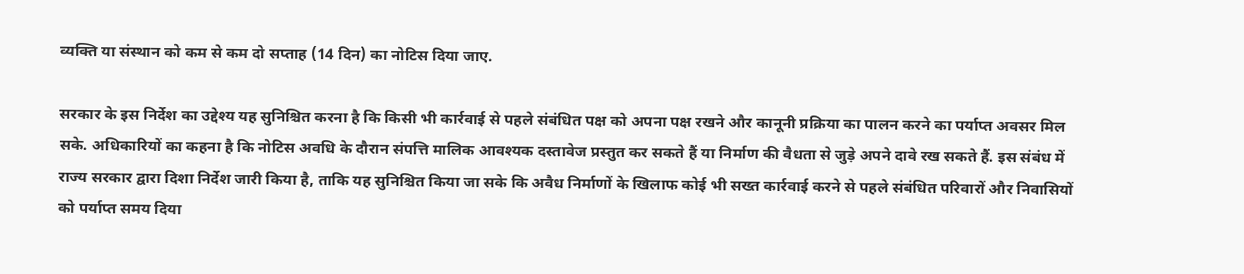व्यक्ति या संस्थान को कम से कम दो सप्ताह (14 दिन) का नोटिस दिया जाए.

सरकार के इस निर्देश का उद्देश्य यह सुनिश्चित करना है कि किसी भी कार्रवाई से पहले संबंधित पक्ष को अपना पक्ष रखने और कानूनी प्रक्रिया का पालन करने का पर्याप्त अवसर मिल सके. अधिकारियों का कहना है कि नोटिस अवधि के दौरान संपत्ति मालिक आवश्यक दस्तावेज प्रस्तुत कर सकते हैं या निर्माण की वैधता से जुड़े अपने दावे रख सकते हैं. इस संबंध में राज्य सरकार द्वारा दिशा निर्देश जारी किया है, ताकि यह सुनिश्चित किया जा सके कि अवैध निर्माणों के खिलाफ कोई भी सख्त कार्रवाई करने से पहले संबंधित परिवारों और निवासियों को पर्याप्त समय दिया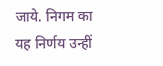जाये. निगम का यह निर्णय उन्हीं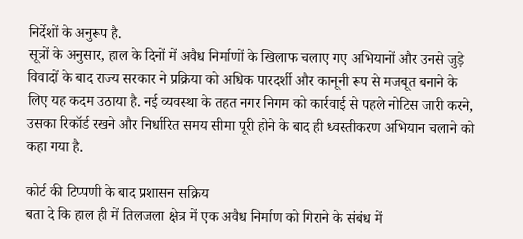निर्देशों के अनुरूप है.
सूत्रों के अनुसार, हाल के दिनों में अवैध निर्माणों के खिलाफ चलाए गए अभियानों और उनसे जुड़े विवादों के बाद राज्य सरकार ने प्रक्रिया को अधिक पारदर्शी और कानूनी रूप से मजबूत बनाने के लिए यह कदम उठाया है. नई व्यवस्था के तहत नगर निगम को कार्रवाई से पहले नोटिस जारी करने, उसका रिकॉर्ड रखने और निर्धारित समय सीमा पूरी होने के बाद ही ध्वस्तीकरण अभियान चलाने को कहा गया है.

कोर्ट की टिप्पणी के बाद प्रशासन सक्रिय
बता दे कि हाल ही में तिलजला क्षेत्र में एक अवैध निर्माण को गिराने के संबंध में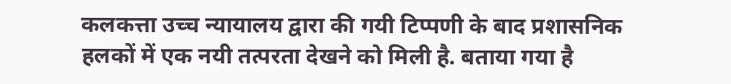कलकत्ता उच्च न्यायालय द्वारा की गयी टिप्पणी के बाद प्रशासनिक हलकों में एक नयी तत्परता देखने को मिली है. बताया गया है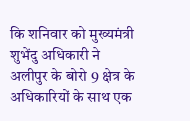कि शनिवार को मुख्यमंत्री शुभेंदु अधिकारी ने अलीपुर के बोरो 9 क्षेत्र के अधिकारियों के साथ एक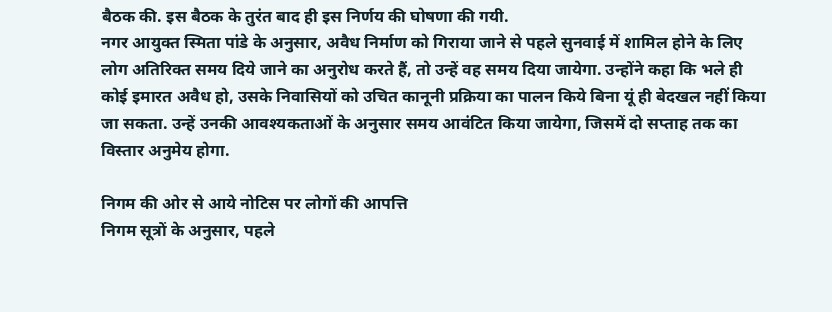बैठक की. इस बैठक के तुरंत बाद ही इस निर्णय की घोषणा की गयी.
नगर आयुक्त स्मिता पांडे के अनुसार, अवैध निर्माण को गिराया जाने से पहले सुनवाई में शामिल होने के लिए लोग अतिरिक्त समय दिये जाने का अनुरोध करते हैं, तो उन्हें वह समय दिया जायेगा. उन्होंने कहा कि भले ही कोई इमारत अवैध हो, उसके निवासियों को उचित कानूनी प्रक्रिया का पालन किये बिना यूं ही बेदखल नहीं किया जा सकता. उन्हें उनकी आवश्यकताओं के अनुसार समय आवंटित किया जायेगा, जिसमें दो सप्ताह तक का विस्तार अनुमेय होगा.

निगम की ओर से आये नोटिस पर लोगों की आपत्ति
निगम सूत्रों के अनुसार, पहले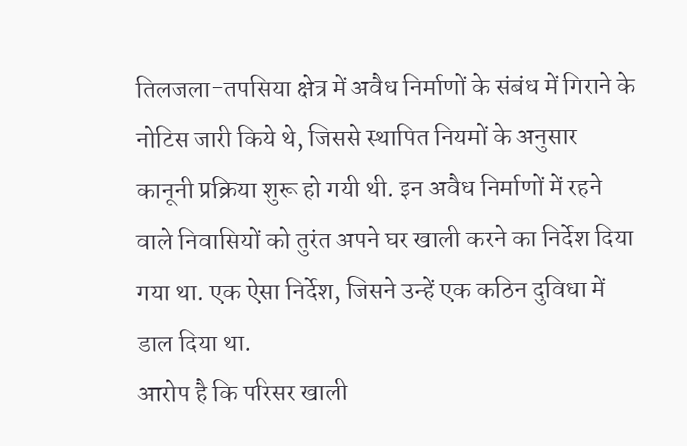तिलजला-तपसिया क्षेत्र में अवैध निर्माणों के संबंध में गिराने के नोटिस जारी किये थे, जिससे स्थापित नियमों के अनुसार कानूनी प्रक्रिया शुरू हो गयी थी. इन अवैध निर्माणों में रहने वाले निवासियों को तुरंत अपने घर खाली करने का निर्देश दिया गया था. एक ऐसा निर्देश, जिसने उन्हें एक कठिन दुविधा में डाल दिया था.
आरोप है कि परिसर खाली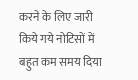करने के लिए जारी किये गये नोटिसों में बहुत कम समय दिया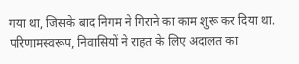गया था, जिसके बाद निगम ने गिराने का काम शुरू कर दिया था. परिणामस्वरूप, निवासियों ने राहत के लिए अदालत का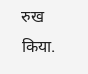रुख किया.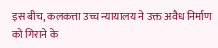इस बीच, कलकत्ता उच्च न्यायालय ने उक्त अवैध निर्माण को गिराने के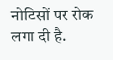नोटिसों पर रोक लगा दी है.